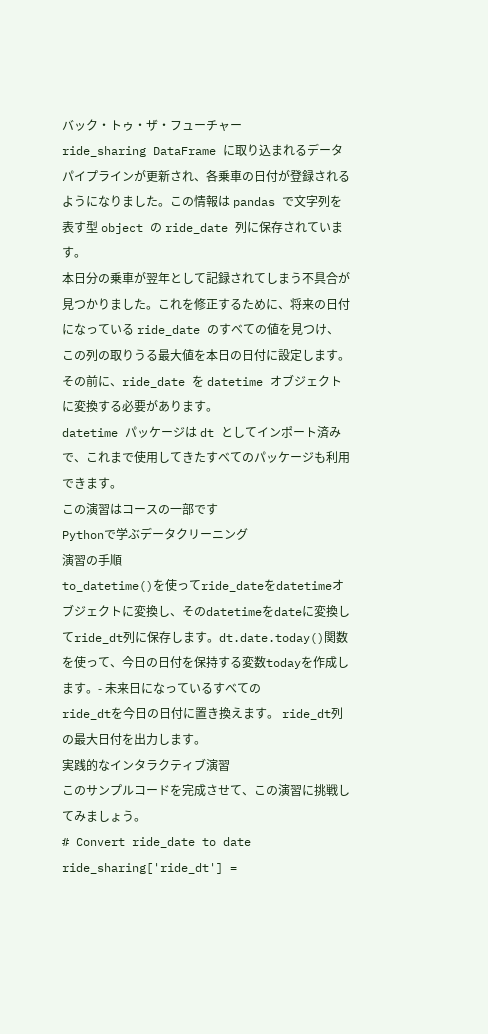バック・トゥ・ザ・フューチャー
ride_sharing DataFrame に取り込まれるデータパイプラインが更新され、各乗車の日付が登録されるようになりました。この情報は pandas で文字列を表す型 object の ride_date 列に保存されています。
本日分の乗車が翌年として記録されてしまう不具合が見つかりました。これを修正するために、将来の日付になっている ride_date のすべての値を見つけ、この列の取りうる最大値を本日の日付に設定します。その前に、ride_date を datetime オブジェクトに変換する必要があります。
datetime パッケージは dt としてインポート済みで、これまで使用してきたすべてのパッケージも利用できます。
この演習はコースの一部です
Pythonで学ぶデータクリーニング
演習の手順
to_datetime()を使ってride_dateをdatetimeオブジェクトに変換し、そのdatetimeをdateに変換してride_dt列に保存します。dt.date.today()関数を使って、今日の日付を保持する変数todayを作成します。- 未来日になっているすべての
ride_dtを今日の日付に置き換えます。 ride_dt列の最大日付を出力します。
実践的なインタラクティブ演習
このサンプルコードを完成させて、この演習に挑戦してみましょう。
# Convert ride_date to date
ride_sharing['ride_dt'] =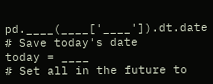pd.____(____['____']).dt.date
# Save today's date
today = ____
# Set all in the future to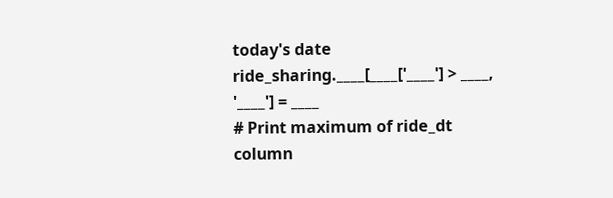today's date
ride_sharing.____[____['____'] > ____, '____'] = ____
# Print maximum of ride_dt column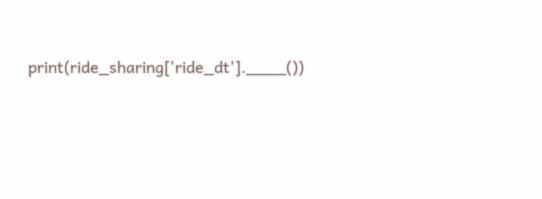print(ride_sharing['ride_dt'].____())